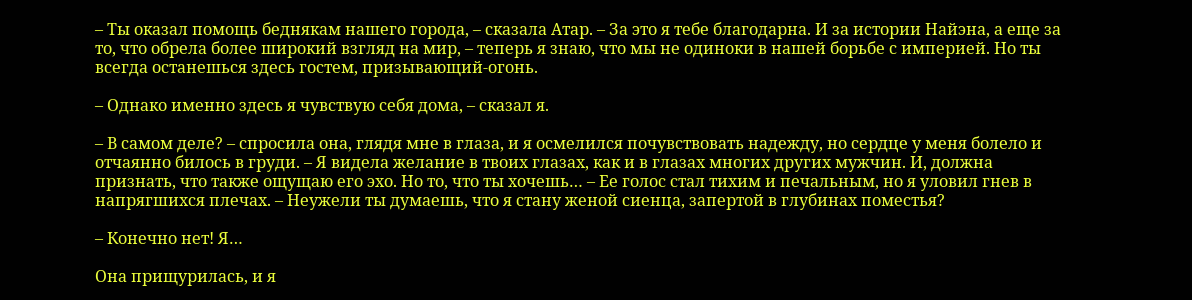– Ты оказал помощь беднякам нашего города, – сказала Атар. – За это я тебе благодарна. И за истории Найэна, а еще за то, что обрела более широкий взгляд на мир, – теперь я знаю, что мы не одиноки в нашей борьбе с империей. Но ты всегда останешься здесь гостем, призывающий-огонь.

– Однако именно здесь я чувствую себя дома, – сказал я.

– В самом деле? – спросила она, глядя мне в глаза, и я осмелился почувствовать надежду, но сердце у меня болело и отчаянно билось в груди. – Я видела желание в твоих глазах, как и в глазах многих других мужчин. И, должна признать, что также ощущаю его эхо. Но то, что ты хочешь… – Ее голос стал тихим и печальным, но я уловил гнев в напрягшихся плечах. – Неужели ты думаешь, что я стану женой сиенца, запертой в глубинах поместья?

– Конечно нет! Я…

Она прищурилась, и я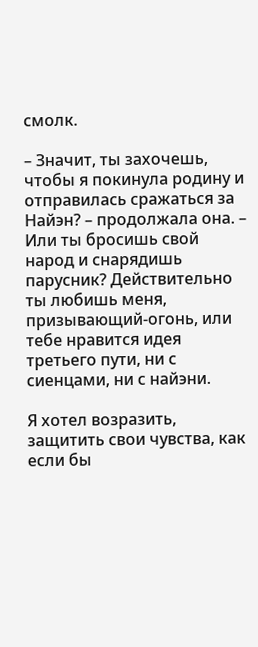смолк.

– Значит, ты захочешь, чтобы я покинула родину и отправилась сражаться за Найэн? – продолжала она. – Или ты бросишь свой народ и снарядишь парусник? Действительно ты любишь меня, призывающий-огонь, или тебе нравится идея третьего пути, ни с сиенцами, ни с найэни.

Я хотел возразить, защитить свои чувства, как если бы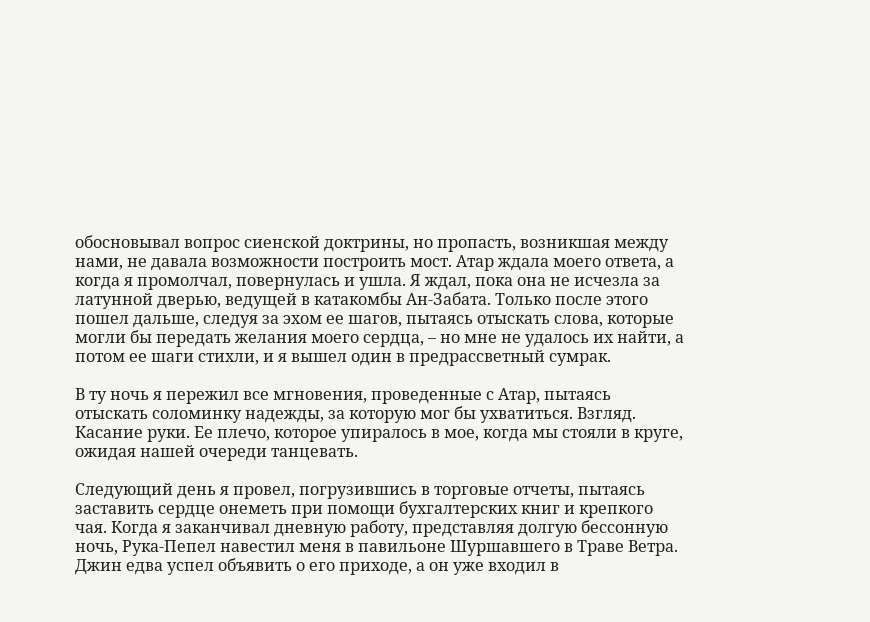обосновывал вопрос сиенской доктрины, но пропасть, возникшая между нами, не давала возможности построить мост. Атар ждала моего ответа, а когда я промолчал, повернулась и ушла. Я ждал, пока она не исчезла за латунной дверью, ведущей в катакомбы Ан-Забата. Только после этого пошел дальше, следуя за эхом ее шагов, пытаясь отыскать слова, которые могли бы передать желания моего сердца, – но мне не удалось их найти, а потом ее шаги стихли, и я вышел один в предрассветный сумрак.

В ту ночь я пережил все мгновения, проведенные с Атар, пытаясь отыскать соломинку надежды, за которую мог бы ухватиться. Взгляд. Касание руки. Ее плечо, которое упиралось в мое, когда мы стояли в круге, ожидая нашей очереди танцевать.

Следующий день я провел, погрузившись в торговые отчеты, пытаясь заставить сердце онеметь при помощи бухгалтерских книг и крепкого чая. Когда я заканчивал дневную работу, представляя долгую бессонную ночь, Рука-Пепел навестил меня в павильоне Шуршавшего в Траве Ветра. Джин едва успел объявить о его приходе, а он уже входил в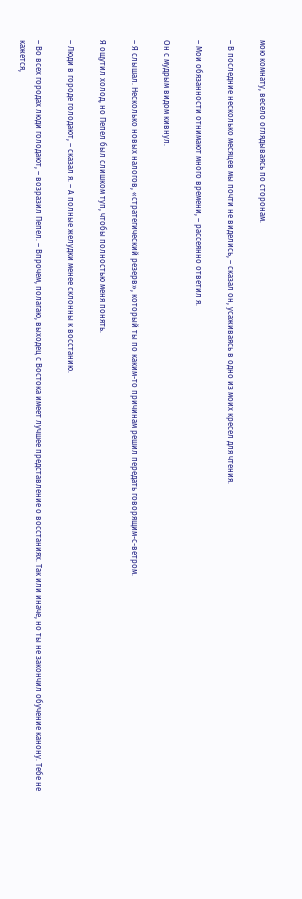мою комнату, весело оглядываясь по сторонам.

– В последние несколько месяцев мы почти не виделись, – сказал он, усаживаясь в одно из моих кресел для чтения.

– Мои обязанности отнимают много времени, – рассеянно ответил я.

Он с мудрым видом кивнул.

– Я слышал. Несколько новых налогов, «стратегический резерв», который ты по каким-то причинам решил передать говорящим-с-ветром.

Я ощутил холод, но Пепел был слишком туп, чтобы полностью меня понять.

– Люди в городе голодают, – сказал я. – А полные желудки менее склонны к восстанию.

– Во всех городах люди голодают, – возразил Пепел. – Впрочем, полагаю, выходец с Востока имеет лучшее представление о восстаниях. Так или иначе, но ты не закончил обучение канону. Тебе не кажется,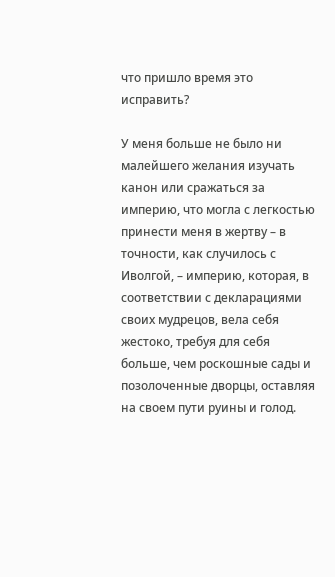что пришло время это исправить?

У меня больше не было ни малейшего желания изучать канон или сражаться за империю, что могла с легкостью принести меня в жертву – в точности, как случилось с Иволгой, – империю, которая, в соответствии с декларациями своих мудрецов, вела себя жестоко, требуя для себя больше, чем роскошные сады и позолоченные дворцы, оставляя на своем пути руины и голод.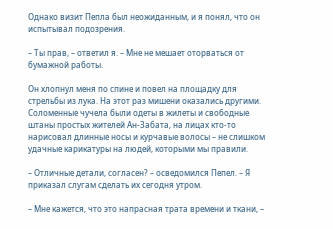Однако визит Пепла был неожиданным, и я понял, что он испытывал подозрения.

– Ты прав, – ответил я. – Мне не мешает оторваться от бумажной работы.

Он хлопнул меня по спине и повел на площадку для стрельбы из лука. На этот раз мишени оказались другими. Соломенные чучела были одеты в жилеты и свободные штаны простых жителей Ан-Забата, на лицах кто-то нарисовал длинные носы и курчавые волосы – не слишком удачные карикатуры на людей, которыми мы правили.

– Отличные детали, согласен? – осведомился Пепел. – Я приказал слугам сделать их сегодня утром.

– Мне кажется, что это напрасная трата времени и ткани, –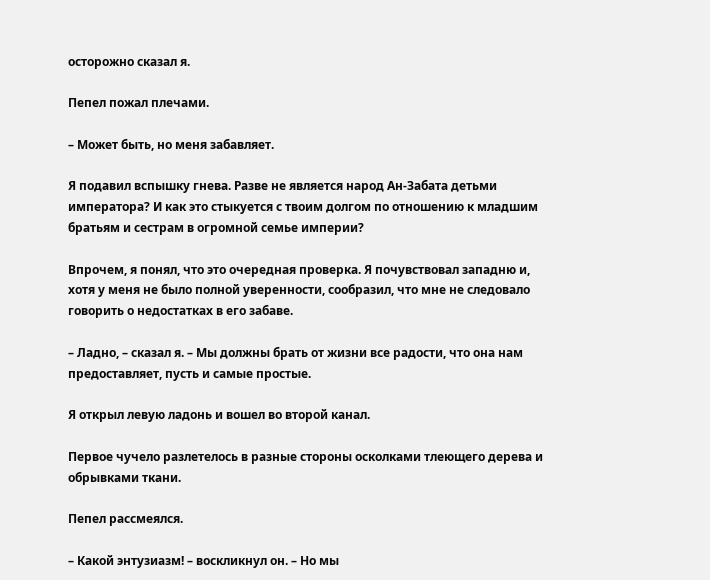осторожно сказал я.

Пепел пожал плечами.

– Может быть, но меня забавляет.

Я подавил вспышку гнева. Разве не является народ Ан-Забата детьми императора? И как это стыкуется с твоим долгом по отношению к младшим братьям и сестрам в огромной семье империи?

Впрочем, я понял, что это очередная проверка. Я почувствовал западню и, хотя у меня не было полной уверенности, сообразил, что мне не следовало говорить о недостатках в его забаве.

– Ладно, – сказал я. – Мы должны брать от жизни все радости, что она нам предоставляет, пусть и самые простые.

Я открыл левую ладонь и вошел во второй канал.

Первое чучело разлетелось в разные стороны осколками тлеющего дерева и обрывками ткани.

Пепел рассмеялся.

– Какой энтузиазм! – воскликнул он. – Но мы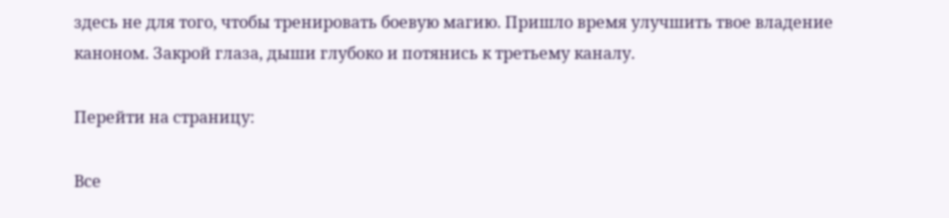здесь не для того, чтобы тренировать боевую магию. Пришло время улучшить твое владение каноном. Закрой глаза, дыши глубоко и потянись к третьему каналу.

Перейти на страницу:

Все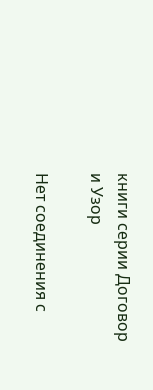книги серии Договор и Узор

Нет соединения с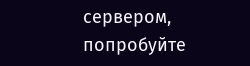сервером, попробуйте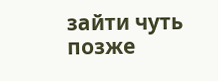зайти чуть позже